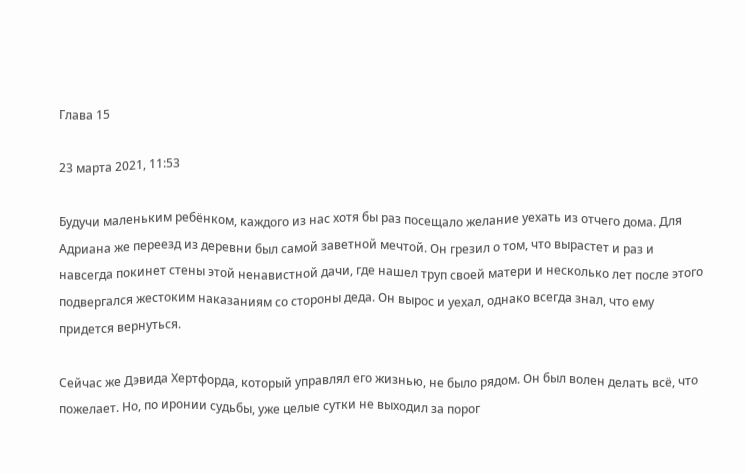Глава 15

23 марта 2021, 11:53

Будучи маленьким ребёнком, каждого из нас хотя бы раз посещало желание уехать из отчего дома. Для Адриана же переезд из деревни был самой заветной мечтой. Он грезил о том, что вырастет и раз и навсегда покинет стены этой ненавистной дачи, где нашел труп своей матери и несколько лет после этого подвергался жестоким наказаниям со стороны деда. Он вырос и уехал, однако всегда знал, что ему придется вернуться.

Сейчас же Дэвида Хертфорда, который управлял его жизнью, не было рядом. Он был волен делать всё, что пожелает. Но, по иронии судьбы, уже целые сутки не выходил за порог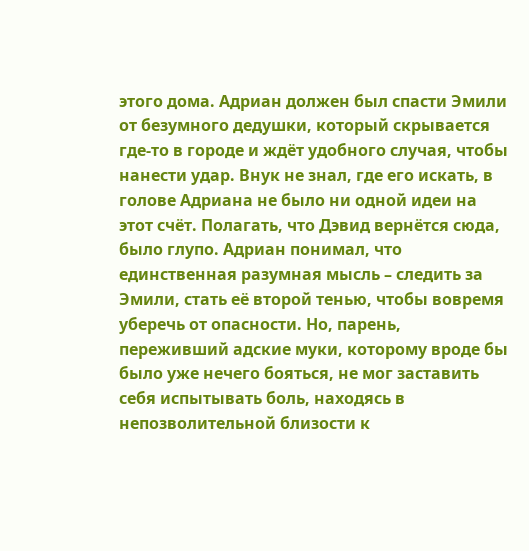этого дома. Адриан должен был спасти Эмили от безумного дедушки, который скрывается где-то в городе и ждёт удобного случая, чтобы нанести удар. Внук не знал, где его искать, в голове Адриана не было ни одной идеи на этот счёт. Полагать, что Дэвид вернётся сюда, было глупо. Адриан понимал, что единственная разумная мысль – следить за Эмили, стать её второй тенью, чтобы вовремя уберечь от опасности. Но, парень, переживший адские муки, которому вроде бы было уже нечего бояться, не мог заставить себя испытывать боль, находясь в непозволительной близости к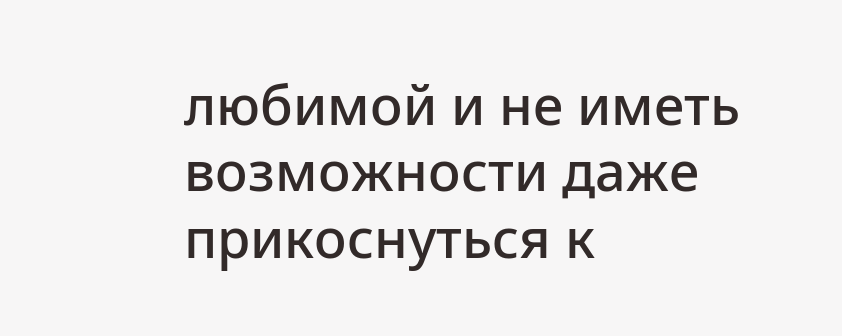любимой и не иметь возможности даже прикоснуться к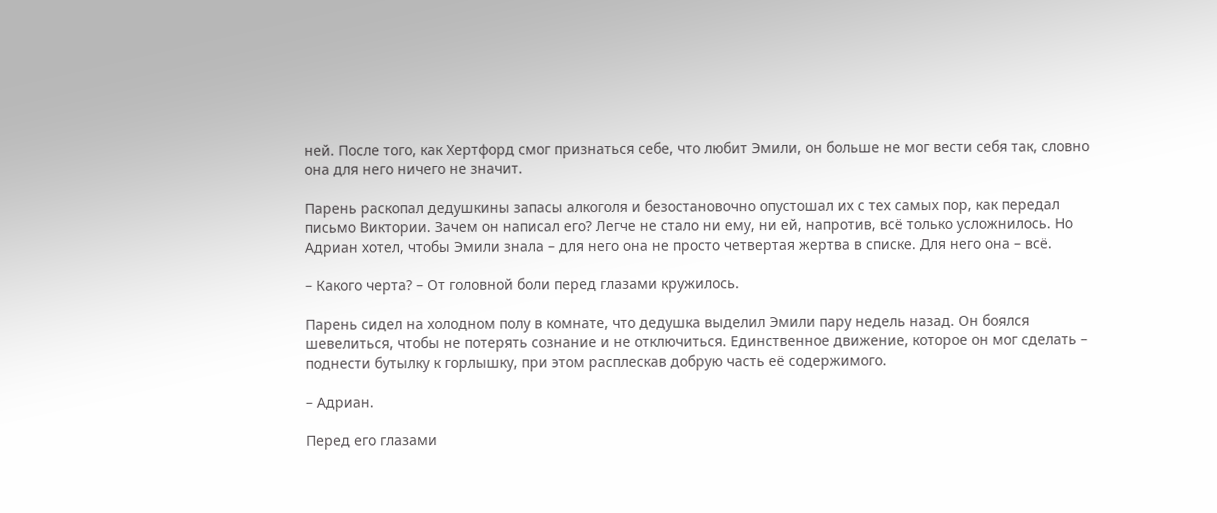ней. После того, как Хертфорд смог признаться себе, что любит Эмили, он больше не мог вести себя так, словно она для него ничего не значит.

Парень раскопал дедушкины запасы алкоголя и безостановочно опустошал их с тех самых пор, как передал письмо Виктории. Зачем он написал его? Легче не стало ни ему, ни ей, напротив, всё только усложнилось. Но Адриан хотел, чтобы Эмили знала – для него она не просто четвертая жертва в списке. Для него она – всё.

– Какого черта? – От головной боли перед глазами кружилось.

Парень сидел на холодном полу в комнате, что дедушка выделил Эмили пару недель назад. Он боялся шевелиться, чтобы не потерять сознание и не отключиться. Единственное движение, которое он мог сделать – поднести бутылку к горлышку, при этом расплескав добрую часть её содержимого.

– Адриан.

Перед его глазами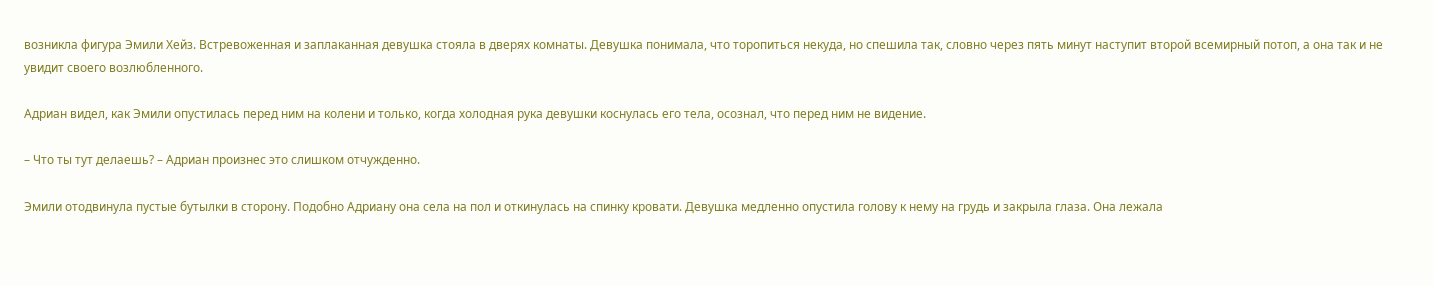возникла фигура Эмили Хейз. Встревоженная и заплаканная девушка стояла в дверях комнаты. Девушка понимала, что торопиться некуда, но спешила так, словно через пять минут наступит второй всемирный потоп, а она так и не увидит своего возлюбленного.

Адриан видел, как Эмили опустилась перед ним на колени и только, когда холодная рука девушки коснулась его тела, осознал, что перед ним не видение.

– Что ты тут делаешь? – Адриан произнес это слишком отчужденно.

Эмили отодвинула пустые бутылки в сторону. Подобно Адриану она села на пол и откинулась на спинку кровати. Девушка медленно опустила голову к нему на грудь и закрыла глаза. Она лежала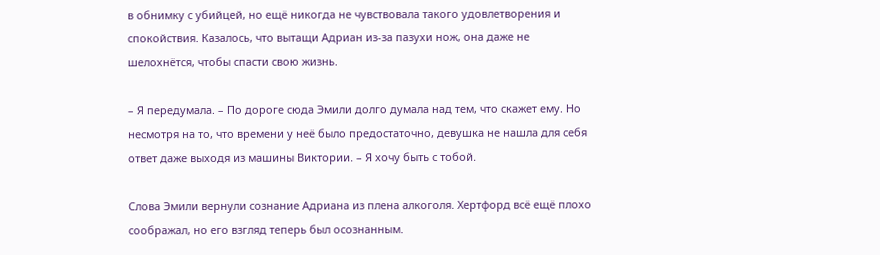в обнимку с убийцей, но ещё никогда не чувствовала такого удовлетворения и спокойствия. Казалось, что вытащи Адриан из-за пазухи нож, она даже не шелохнётся, чтобы спасти свою жизнь.

– Я передумала. – По дороге сюда Эмили долго думала над тем, что скажет ему. Но несмотря на то, что времени у неё было предостаточно, девушка не нашла для себя ответ даже выходя из машины Виктории. – Я хочу быть с тобой.

Слова Эмили вернули сознание Адриана из плена алкоголя. Хертфорд всё ещё плохо соображал, но его взгляд теперь был осознанным.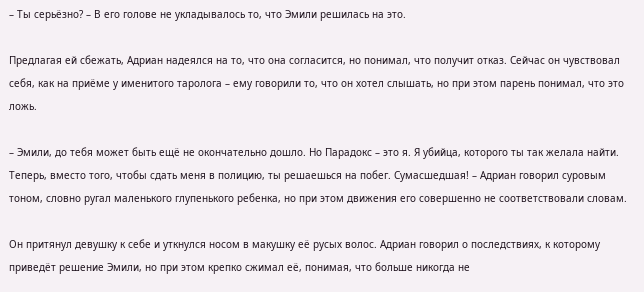– Ты серьёзно? – В его голове не укладывалось то, что Эмили решилась на это.

Предлагая ей сбежать, Адриан надеялся на то, что она согласится, но понимал, что получит отказ. Сейчас он чувствовал себя, как на приёме у именитого таролога – ему говорили то, что он хотел слышать, но при этом парень понимал, что это ложь.

– Эмили, до тебя может быть ещё не окончательно дошло. Но Парадокс – это я. Я убийца, которого ты так желала найти. Теперь, вместо того, чтобы сдать меня в полицию, ты решаешься на побег. Сумасшедшая! – Адриан говорил суровым тоном, словно ругал маленького глупенького ребенка, но при этом движения его совершенно не соответствовали словам.

Он притянул девушку к себе и уткнулся носом в макушку её русых волос. Адриан говорил о последствиях, к которому приведёт решение Эмили, но при этом крепко сжимал её, понимая, что больше никогда не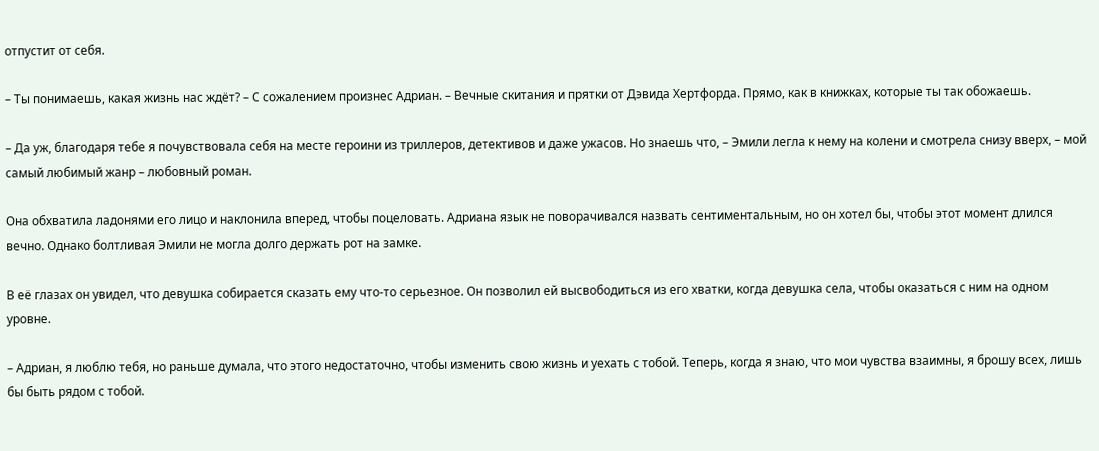отпустит от себя.

– Ты понимаешь, какая жизнь нас ждёт? – С сожалением произнес Адриан. – Вечные скитания и прятки от Дэвида Хертфорда. Прямо, как в книжках, которые ты так обожаешь.

– Да уж, благодаря тебе я почувствовала себя на месте героини из триллеров, детективов и даже ужасов. Но знаешь что, – Эмили легла к нему на колени и смотрела снизу вверх, – мой самый любимый жанр – любовный роман.

Она обхватила ладонями его лицо и наклонила вперед, чтобы поцеловать. Адриана язык не поворачивался назвать сентиментальным, но он хотел бы, чтобы этот момент длился вечно. Однако болтливая Эмили не могла долго держать рот на замке.

В её глазах он увидел, что девушка собирается сказать ему что-то серьезное. Он позволил ей высвободиться из его хватки, когда девушка села, чтобы оказаться с ним на одном уровне.

– Адриан, я люблю тебя, но раньше думала, что этого недостаточно, чтобы изменить свою жизнь и уехать с тобой. Теперь, когда я знаю, что мои чувства взаимны, я брошу всех, лишь бы быть рядом с тобой.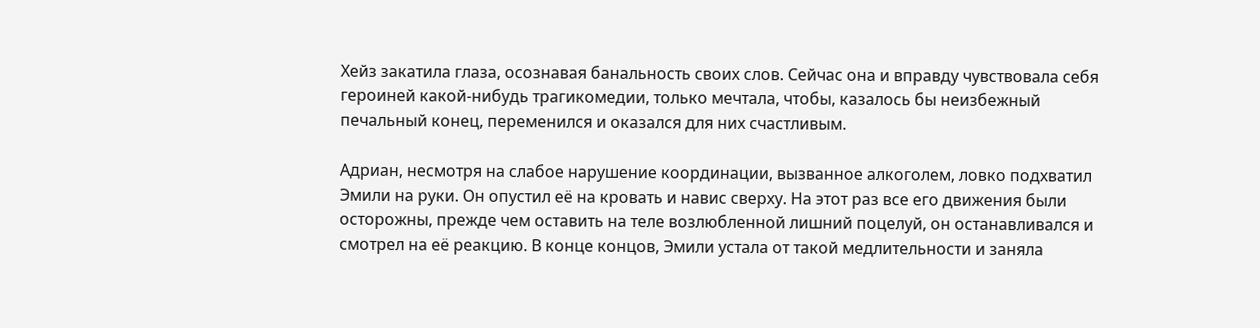Хейз закатила глаза, осознавая банальность своих слов. Сейчас она и вправду чувствовала себя героиней какой-нибудь трагикомедии, только мечтала, чтобы, казалось бы неизбежный печальный конец, переменился и оказался для них счастливым.

Адриан, несмотря на слабое нарушение координации, вызванное алкоголем, ловко подхватил Эмили на руки. Он опустил её на кровать и навис сверху. На этот раз все его движения были осторожны, прежде чем оставить на теле возлюбленной лишний поцелуй, он останавливался и смотрел на её реакцию. В конце концов, Эмили устала от такой медлительности и заняла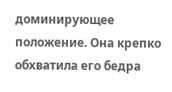доминирующее положение. Она крепко обхватила его бедра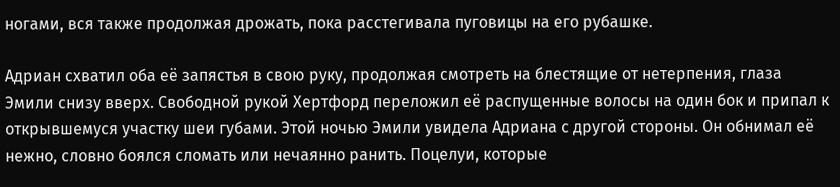ногами, вся также продолжая дрожать, пока расстегивала пуговицы на его рубашке.

Адриан схватил оба её запястья в свою руку, продолжая смотреть на блестящие от нетерпения, глаза Эмили снизу вверх. Свободной рукой Хертфорд переложил её распущенные волосы на один бок и припал к открывшемуся участку шеи губами. Этой ночью Эмили увидела Адриана с другой стороны. Он обнимал её нежно, словно боялся сломать или нечаянно ранить. Поцелуи, которые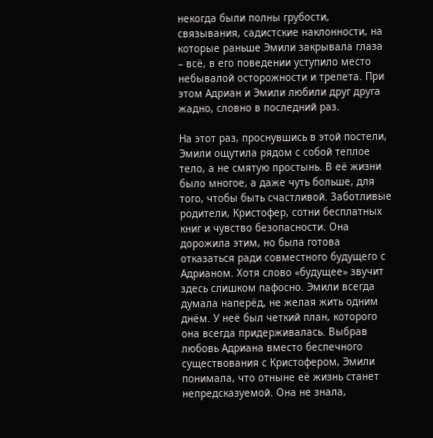некогда были полны грубости, связывания, садистские наклонности, на которые раньше Эмили закрывала глаза – всё, в его поведении уступило место небывалой осторожности и трепета. При этом Адриан и Эмили любили друг друга жадно, словно в последний раз.

На этот раз, проснувшись в этой постели, Эмили ощутила рядом с собой теплое тело, а не смятую простынь. В её жизни было многое, а даже чуть больше, для того, чтобы быть счастливой. Заботливые родители, Кристофер, сотни бесплатных книг и чувство безопасности. Она дорожила этим, но была готова отказаться ради совместного будущего с Адрианом. Хотя слово «будущее» звучит здесь слишком пафосно. Эмили всегда думала наперёд, не желая жить одним днём. У неё был четкий план, которого она всегда придерживалась. Выбрав любовь Адриана вместо беспечного существования с Кристофером, Эмили понимала, что отныне её жизнь станет непредсказуемой. Она не знала,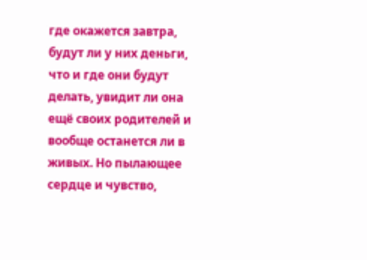где окажется завтра, будут ли у них деньги, что и где они будут делать, увидит ли она ещё своих родителей и вообще останется ли в живых. Но пылающее сердце и чувство,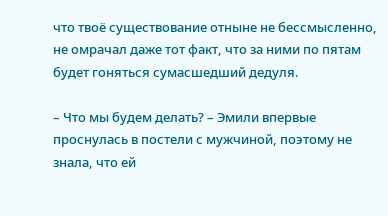что твоё существование отныне не бессмысленно, не омрачал даже тот факт, что за ними по пятам будет гоняться сумасшедший дедуля.

– Что мы будем делать? – Эмили впервые проснулась в постели с мужчиной, поэтому не знала, что ей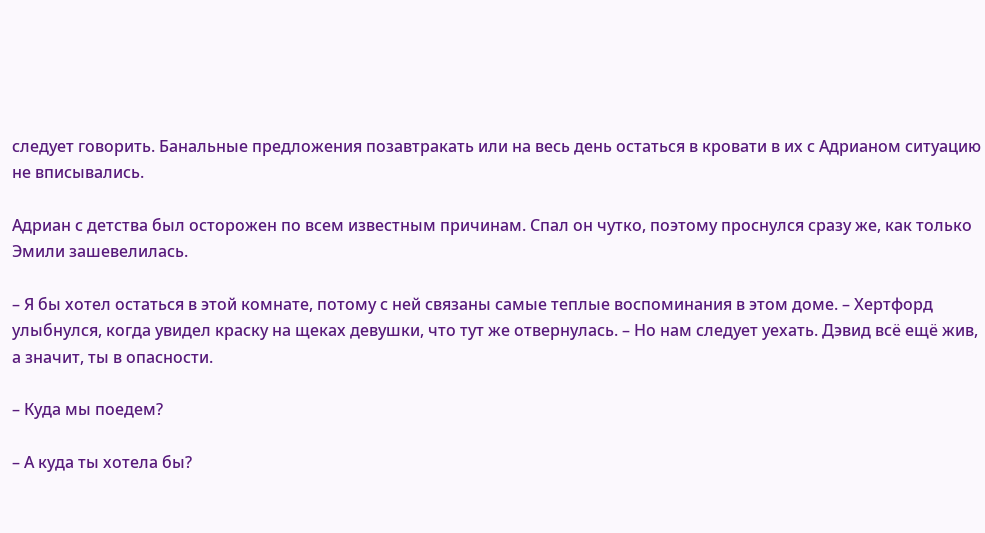следует говорить. Банальные предложения позавтракать или на весь день остаться в кровати в их с Адрианом ситуацию не вписывались.

Адриан с детства был осторожен по всем известным причинам. Спал он чутко, поэтому проснулся сразу же, как только Эмили зашевелилась.

– Я бы хотел остаться в этой комнате, потому с ней связаны самые теплые воспоминания в этом доме. – Хертфорд улыбнулся, когда увидел краску на щеках девушки, что тут же отвернулась. – Но нам следует уехать. Дэвид всё ещё жив, а значит, ты в опасности.

– Куда мы поедем?

– А куда ты хотела бы?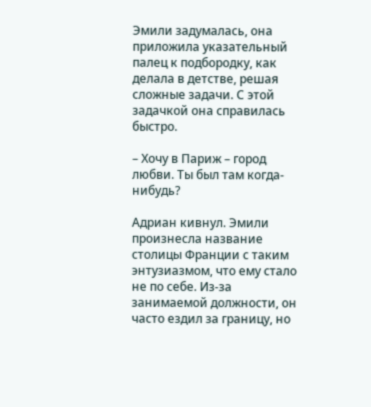Эмили задумалась, она приложила указательный палец к подбородку, как делала в детстве, решая сложные задачи. С этой задачкой она справилась быстро.

– Хочу в Париж – город любви. Ты был там когда-нибудь?

Адриан кивнул. Эмили произнесла название столицы Франции с таким энтузиазмом, что ему стало не по себе. Из-за занимаемой должности, он часто ездил за границу, но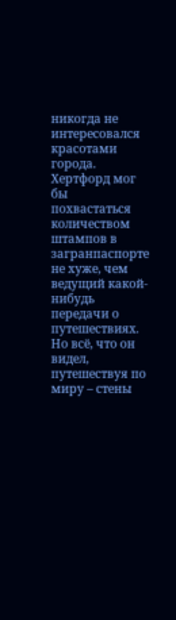никогда не интересовался красотами города. Хертфорд мог бы похвастаться количеством штампов в загранпаспорте не хуже, чем ведущий какой-нибудь передачи о путешествиях. Но всё, что он видел, путешествуя по миру – стены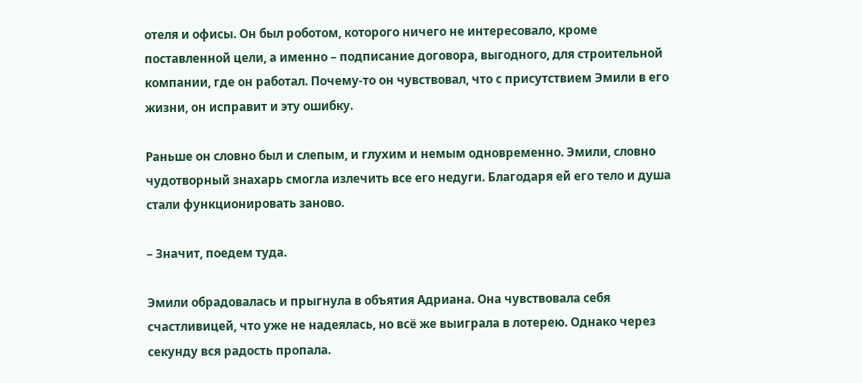отеля и офисы. Он был роботом, которого ничего не интересовало, кроме поставленной цели, а именно – подписание договора, выгодного, для строительной компании, где он работал. Почему-то он чувствовал, что с присутствием Эмили в его жизни, он исправит и эту ошибку.

Раньше он словно был и слепым, и глухим и немым одновременно. Эмили, словно чудотворный знахарь смогла излечить все его недуги. Благодаря ей его тело и душа стали функционировать заново.

– Значит, поедем туда.

Эмили обрадовалась и прыгнула в объятия Адриана. Она чувствовала себя счастливицей, что уже не надеялась, но всё же выиграла в лотерею. Однако через секунду вся радость пропала.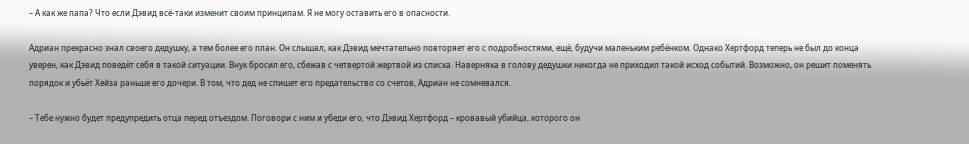– А как же папа? Что если Дэвид всё-таки изменит своим принципам. Я не могу оставить его в опасности.

Адриан прекрасно знал своего дедушку, а тем более его план. Он слышал, как Дэвид мечтательно повторяет его с подробностями, ещё, будучи маленьким ребёнком. Однако Хертфорд теперь не был до конца уверен, как Дэвид поведёт себя в такой ситуации. Внук бросил его, сбежав с четвертой жертвой из списка. Наверняка в голову дедушки никогда не приходил такой исход событий. Возможно, он решит поменять порядок и убьёт Хейза раньше его дочери. В том, что дед не спишет его предательство со счетов, Адриан не сомневался.

– Тебе нужно будет предупредить отца перед отъездом. Поговори с ним и убеди его, что Дэвид Хертфорд – кровавый убийца, которого он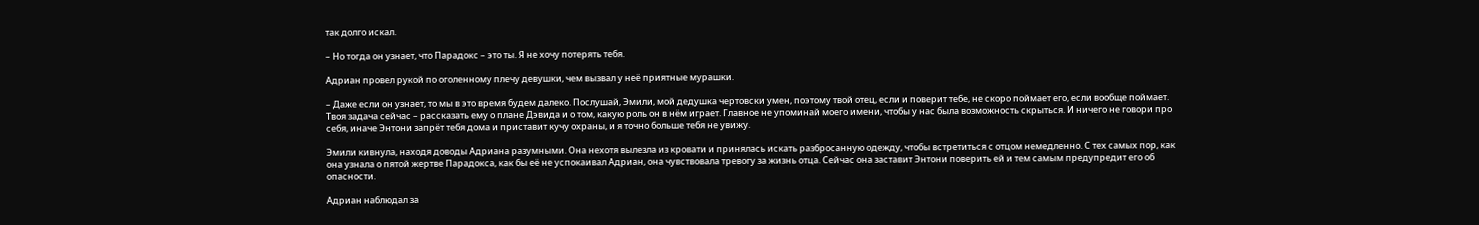так долго искал.

– Но тогда он узнает, что Парадокс – это ты. Я не хочу потерять тебя.

Адриан провел рукой по оголенному плечу девушки, чем вызвал у неё приятные мурашки.

– Даже если он узнает, то мы в это время будем далеко. Послушай, Эмили, мой дедушка чертовски умен, поэтому твой отец, если и поверит тебе, не скоро поймает его, если вообще поймает. Твоя задача сейчас – рассказать ему о плане Дэвида и о том, какую роль он в нём играет. Главное не упоминай моего имени, чтобы у нас была возможность скрыться. И ничего не говори про себя, иначе Энтони запрёт тебя дома и приставит кучу охраны, и я точно больше тебя не увижу.

Эмили кивнула, находя доводы Адриана разумными. Она нехотя вылезла из кровати и принялась искать разбросанную одежду, чтобы встретиться с отцом немедленно. С тех самых пор, как она узнала о пятой жертве Парадокса, как бы её не успокаивал Адриан, она чувствовала тревогу за жизнь отца. Сейчас она заставит Энтони поверить ей и тем самым предупредит его об опасности.

Адриан наблюдал за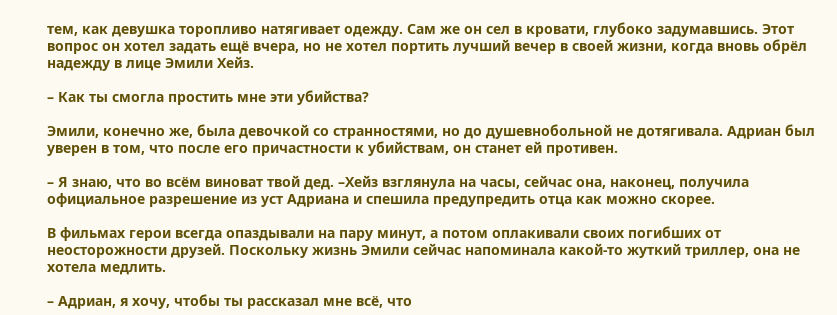тем, как девушка торопливо натягивает одежду. Сам же он сел в кровати, глубоко задумавшись. Этот вопрос он хотел задать ещё вчера, но не хотел портить лучший вечер в своей жизни, когда вновь обрёл надежду в лице Эмили Хейз.

– Как ты смогла простить мне эти убийства?

Эмили, конечно же, была девочкой со странностями, но до душевнобольной не дотягивала. Адриан был уверен в том, что после его причастности к убийствам, он станет ей противен.

– Я знаю, что во всём виноват твой дед. –Хейз взглянула на часы, сейчас она, наконец, получила официальное разрешение из уст Адриана и спешила предупредить отца как можно скорее.

В фильмах герои всегда опаздывали на пару минут, а потом оплакивали своих погибших от неосторожности друзей. Поскольку жизнь Эмили сейчас напоминала какой-то жуткий триллер, она не хотела медлить.

– Адриан, я хочу, чтобы ты рассказал мне всё, что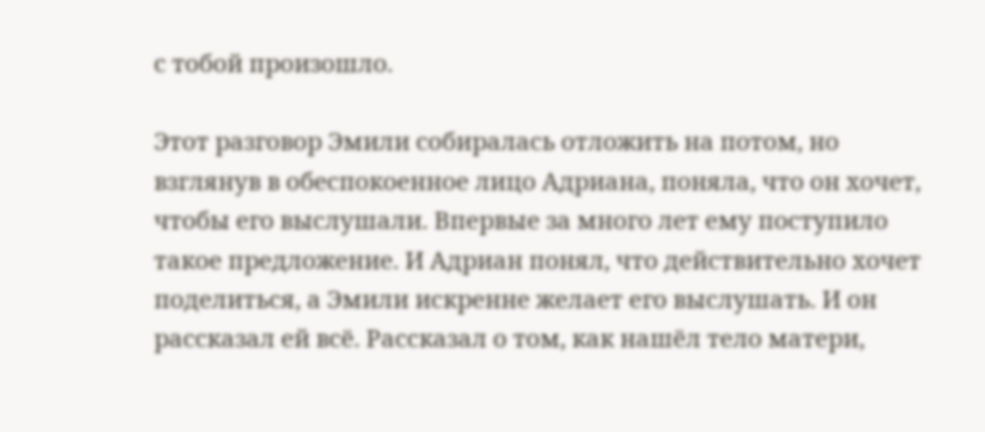с тобой произошло.

Этот разговор Эмили собиралась отложить на потом, но взглянув в обеспокоенное лицо Адриана, поняла, что он хочет, чтобы его выслушали. Впервые за много лет ему поступило такое предложение. И Адриан понял, что действительно хочет поделиться, а Эмили искренне желает его выслушать. И он рассказал ей всё. Рассказал о том, как нашёл тело матери,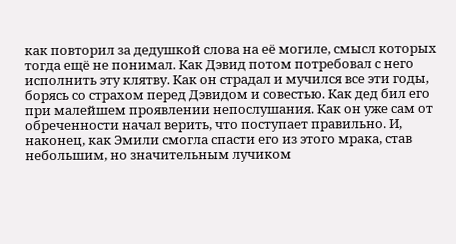как повторил за дедушкой слова на её могиле, смысл которых тогда ещё не понимал. Как Дэвид потом потребовал с него исполнить эту клятву. Как он страдал и мучился все эти годы, борясь со страхом перед Дэвидом и совестью. Как дед бил его при малейшем проявлении непослушания. Как он уже сам от обреченности начал верить, что поступает правильно. И, наконец, как Эмили смогла спасти его из этого мрака, став небольшим, но значительным лучиком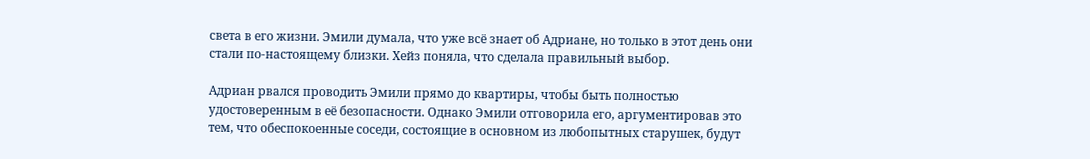света в его жизни. Эмили думала, что уже всё знает об Адриане, но только в этот день они стали по-настоящему близки. Хейз поняла, что сделала правильный выбор.

Адриан рвался проводить Эмили прямо до квартиры, чтобы быть полностью удостоверенным в её безопасности. Однако Эмили отговорила его, аргументировав это тем, что обеспокоенные соседи, состоящие в основном из любопытных старушек, будут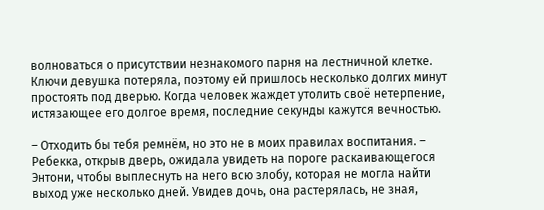волноваться о присутствии незнакомого парня на лестничной клетке. Ключи девушка потеряла, поэтому ей пришлось несколько долгих минут простоять под дверью. Когда человек жаждет утолить своё нетерпение, истязающее его долгое время, последние секунды кажутся вечностью.

– Отходить бы тебя ремнём, но это не в моих правилах воспитания. – Ребекка, открыв дверь, ожидала увидеть на пороге раскаивающегося Энтони, чтобы выплеснуть на него всю злобу, которая не могла найти выход уже несколько дней. Увидев дочь, она растерялась, не зная,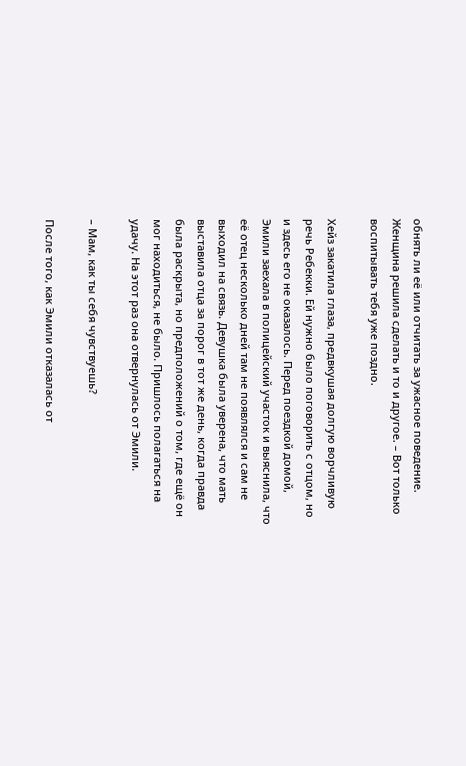обнять ли её или отчитать за ужасное поведение. Женщина решила сделать и то и другое. – Вот только воспитывать тебя уже поздно.

Хейз закатила глаза, предвкушая долгую ворчливую речь Ребекки. Ей нужно было поговорить с отцом, но и здесь его не оказалось. Перед поездкой домой, Эмили заехала в полицейский участок и выяснила, что её отец несколько дней там не появлялся и сам не выходил на связь. Девушка была уверена, что мать выставила отца за порог в тот же день, когда правда была раскрыта, но предположений о том, где ещё он мог находиться, не было. Пришлось полагаться на удачу. На этот раз она отвернулась от Эмили.

– Мам, как ты себя чувствуешь?

После того, как Эмили отказалась от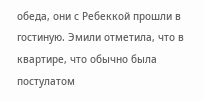обеда, они с Ребеккой прошли в гостиную. Эмили отметила, что в квартире, что обычно была постулатом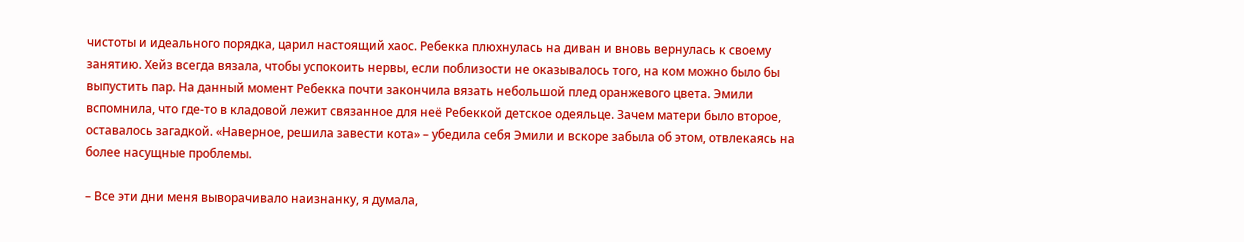чистоты и идеального порядка, царил настоящий хаос. Ребекка плюхнулась на диван и вновь вернулась к своему занятию. Хейз всегда вязала, чтобы успокоить нервы, если поблизости не оказывалось того, на ком можно было бы выпустить пар. На данный момент Ребекка почти закончила вязать небольшой плед оранжевого цвета. Эмили вспомнила, что где-то в кладовой лежит связанное для неё Ребеккой детское одеяльце. Зачем матери было второе, оставалось загадкой. «Наверное, решила завести кота» – убедила себя Эмили и вскоре забыла об этом, отвлекаясь на более насущные проблемы.

– Все эти дни меня выворачивало наизнанку, я думала,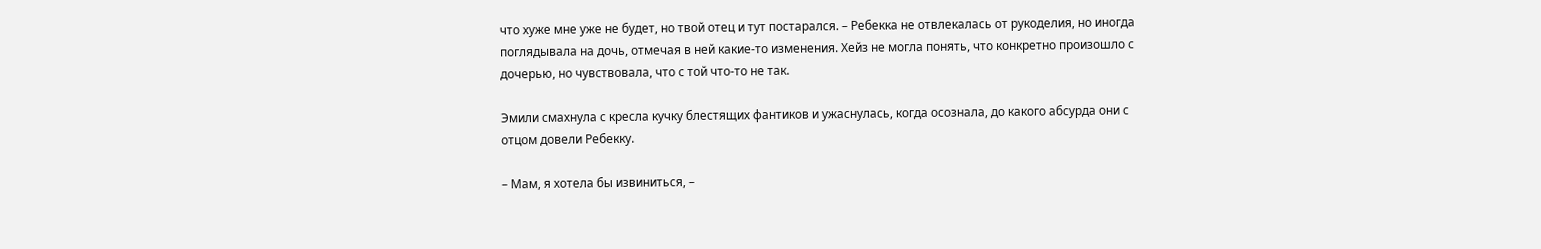что хуже мне уже не будет, но твой отец и тут постарался. – Ребекка не отвлекалась от рукоделия, но иногда поглядывала на дочь, отмечая в ней какие-то изменения. Хейз не могла понять, что конкретно произошло с дочерью, но чувствовала, что с той что-то не так.

Эмили смахнула с кресла кучку блестящих фантиков и ужаснулась, когда осознала, до какого абсурда они с отцом довели Ребекку.

– Мам, я хотела бы извиниться, –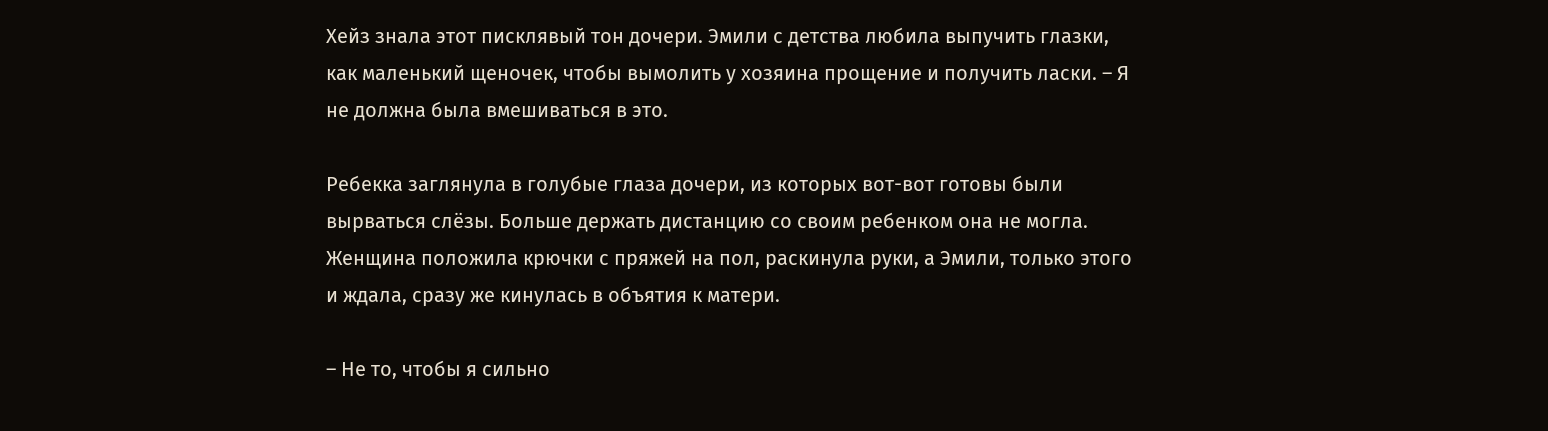Хейз знала этот писклявый тон дочери. Эмили с детства любила выпучить глазки, как маленький щеночек, чтобы вымолить у хозяина прощение и получить ласки. – Я не должна была вмешиваться в это.

Ребекка заглянула в голубые глаза дочери, из которых вот-вот готовы были вырваться слёзы. Больше держать дистанцию со своим ребенком она не могла. Женщина положила крючки с пряжей на пол, раскинула руки, а Эмили, только этого и ждала, сразу же кинулась в объятия к матери.

– Не то, чтобы я сильно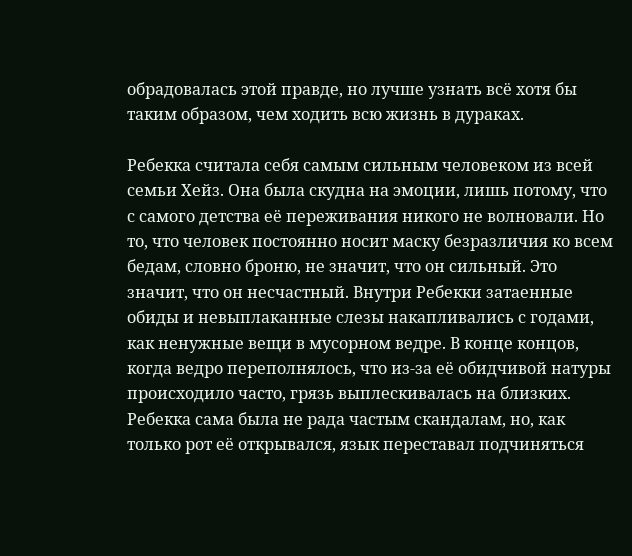обрадовалась этой правде, но лучше узнать всё хотя бы таким образом, чем ходить всю жизнь в дураках.

Ребекка считала себя самым сильным человеком из всей семьи Хейз. Она была скудна на эмоции, лишь потому, что с самого детства её переживания никого не волновали. Но то, что человек постоянно носит маску безразличия ко всем бедам, словно броню, не значит, что он сильный. Это значит, что он несчастный. Внутри Ребекки затаенные обиды и невыплаканные слезы накапливались с годами, как ненужные вещи в мусорном ведре. В конце концов, когда ведро переполнялось, что из-за её обидчивой натуры происходило часто, грязь выплескивалась на близких. Ребекка сама была не рада частым скандалам, но, как только рот её открывался, язык переставал подчиняться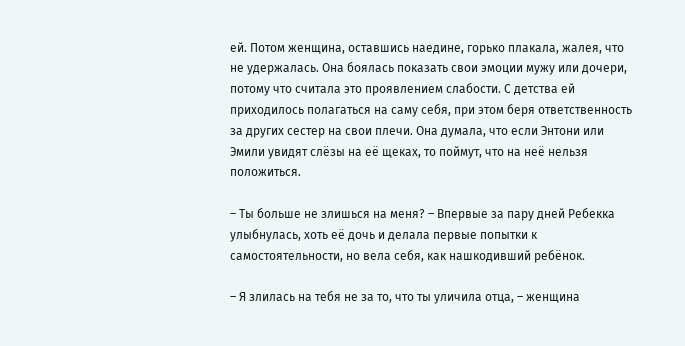ей. Потом женщина, оставшись наедине, горько плакала, жалея, что не удержалась. Она боялась показать свои эмоции мужу или дочери, потому что считала это проявлением слабости. С детства ей приходилось полагаться на саму себя, при этом беря ответственность за других сестер на свои плечи. Она думала, что если Энтони или Эмили увидят слёзы на её щеках, то поймут, что на неё нельзя положиться.

– Ты больше не злишься на меня? – Впервые за пару дней Ребекка улыбнулась, хоть её дочь и делала первые попытки к самостоятельности, но вела себя, как нашкодивший ребёнок.

– Я злилась на тебя не за то, что ты уличила отца, – женщина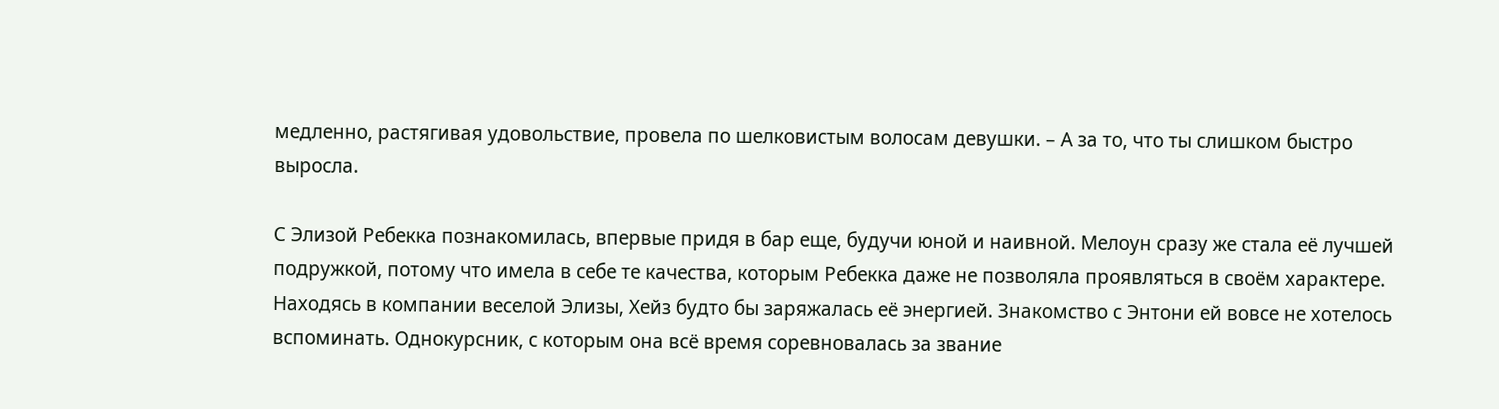медленно, растягивая удовольствие, провела по шелковистым волосам девушки. – А за то, что ты слишком быстро выросла.

С Элизой Ребекка познакомилась, впервые придя в бар еще, будучи юной и наивной. Мелоун сразу же стала её лучшей подружкой, потому что имела в себе те качества, которым Ребекка даже не позволяла проявляться в своём характере. Находясь в компании веселой Элизы, Хейз будто бы заряжалась её энергией. Знакомство с Энтони ей вовсе не хотелось вспоминать. Однокурсник, с которым она всё время соревновалась за звание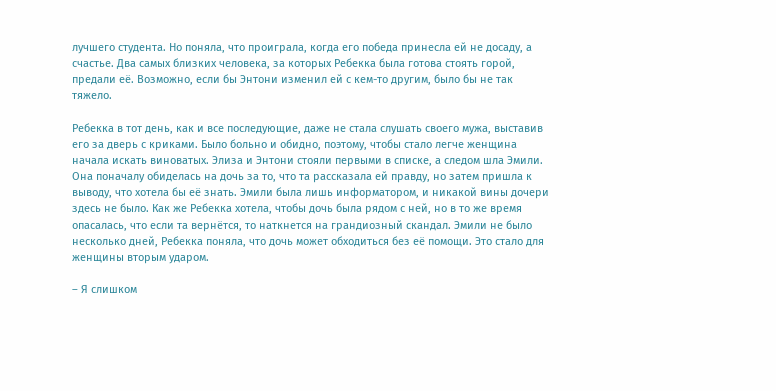лучшего студента. Но поняла, что проиграла, когда его победа принесла ей не досаду, а счастье. Два самых близких человека, за которых Ребекка была готова стоять горой, предали её. Возможно, если бы Энтони изменил ей с кем-то другим, было бы не так тяжело.

Ребекка в тот день, как и все последующие, даже не стала слушать своего мужа, выставив его за дверь с криками. Было больно и обидно, поэтому, чтобы стало легче женщина начала искать виноватых. Элиза и Энтони стояли первыми в списке, а следом шла Эмили. Она поначалу обиделась на дочь за то, что та рассказала ей правду, но затем пришла к выводу, что хотела бы её знать. Эмили была лишь информатором, и никакой вины дочери здесь не было. Как же Ребекка хотела, чтобы дочь была рядом с ней, но в то же время опасалась, что если та вернётся, то наткнется на грандиозный скандал. Эмили не было несколько дней, Ребекка поняла, что дочь может обходиться без её помощи. Это стало для женщины вторым ударом.

– Я слишком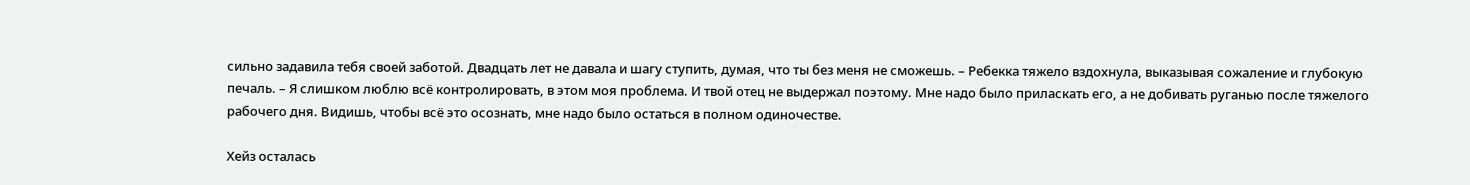сильно задавила тебя своей заботой. Двадцать лет не давала и шагу ступить, думая, что ты без меня не сможешь. – Ребекка тяжело вздохнула, выказывая сожаление и глубокую печаль. – Я слишком люблю всё контролировать, в этом моя проблема. И твой отец не выдержал поэтому. Мне надо было приласкать его, а не добивать руганью после тяжелого рабочего дня. Видишь, чтобы всё это осознать, мне надо было остаться в полном одиночестве.

Хейз осталась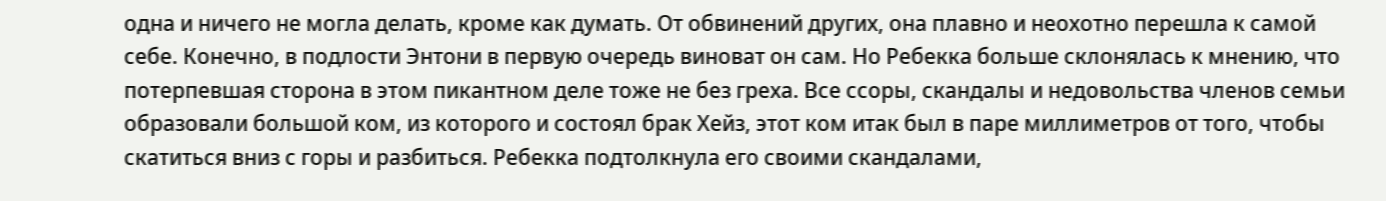одна и ничего не могла делать, кроме как думать. От обвинений других, она плавно и неохотно перешла к самой себе. Конечно, в подлости Энтони в первую очередь виноват он сам. Но Ребекка больше склонялась к мнению, что потерпевшая сторона в этом пикантном деле тоже не без греха. Все ссоры, скандалы и недовольства членов семьи образовали большой ком, из которого и состоял брак Хейз, этот ком итак был в паре миллиметров от того, чтобы скатиться вниз с горы и разбиться. Ребекка подтолкнула его своими скандалами,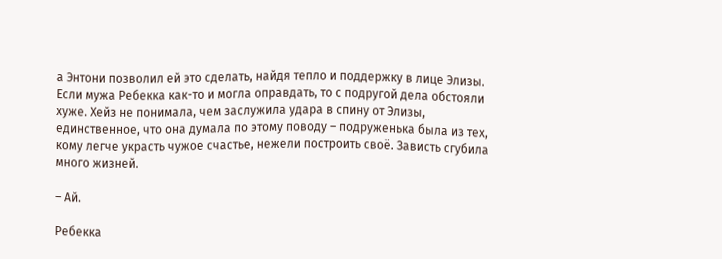а Энтони позволил ей это сделать, найдя тепло и поддержку в лице Элизы. Если мужа Ребекка как-то и могла оправдать, то с подругой дела обстояли хуже. Хейз не понимала, чем заслужила удара в спину от Элизы, единственное, что она думала по этому поводу – подруженька была из тех, кому легче украсть чужое счастье, нежели построить своё. Зависть сгубила много жизней.

– Ай.

Ребекка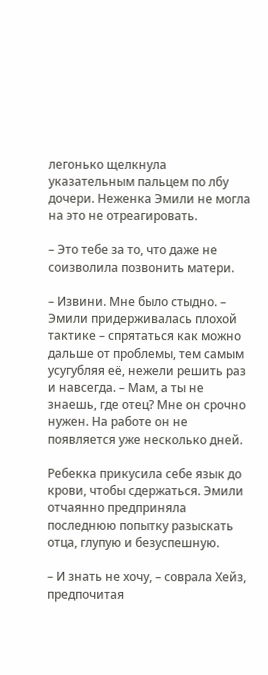легонько щелкнула указательным пальцем по лбу дочери. Неженка Эмили не могла на это не отреагировать.

– Это тебе за то, что даже не соизволила позвонить матери.

– Извини. Мне было стыдно. – Эмили придерживалась плохой тактике – спрятаться как можно дальше от проблемы, тем самым усугубляя её, нежели решить раз и навсегда. – Мам, а ты не знаешь, где отец? Мне он срочно нужен. На работе он не появляется уже несколько дней.

Ребекка прикусила себе язык до крови, чтобы сдержаться. Эмили отчаянно предприняла последнюю попытку разыскать отца, глупую и безуспешную.

– И знать не хочу, – соврала Хейз, предпочитая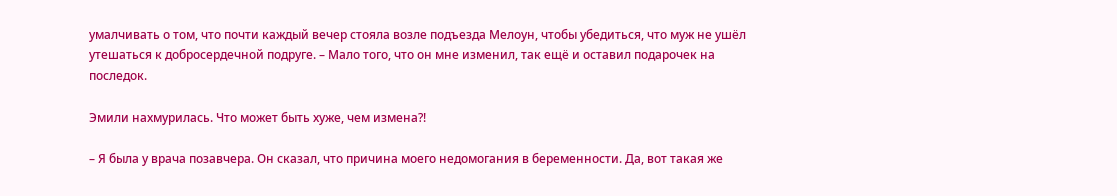умалчивать о том, что почти каждый вечер стояла возле подъезда Мелоун, чтобы убедиться, что муж не ушёл утешаться к добросердечной подруге. – Мало того, что он мне изменил, так ещё и оставил подарочек на последок.

Эмили нахмурилась. Что может быть хуже, чем измена?!

– Я была у врача позавчера. Он сказал, что причина моего недомогания в беременности. Да, вот такая же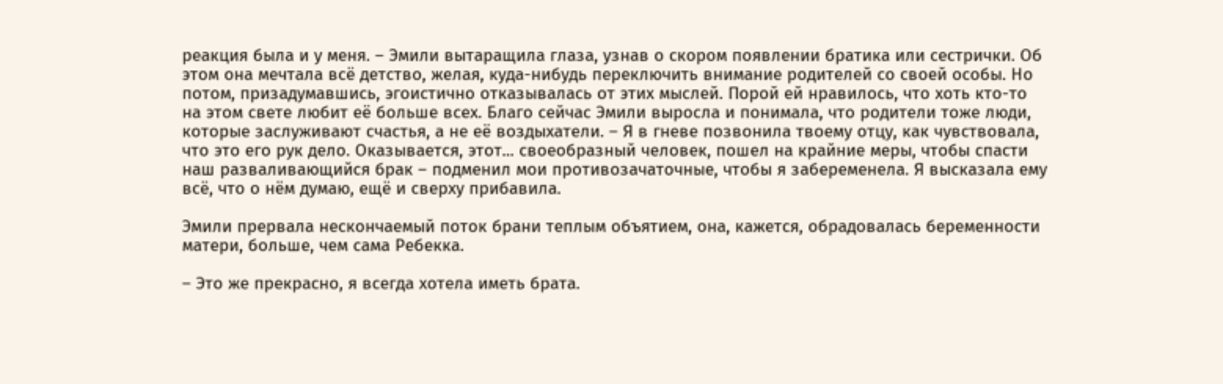реакция была и у меня. – Эмили вытаращила глаза, узнав о скором появлении братика или сестрички. Об этом она мечтала всё детство, желая, куда-нибудь переключить внимание родителей со своей особы. Но потом, призадумавшись, эгоистично отказывалась от этих мыслей. Порой ей нравилось, что хоть кто-то на этом свете любит её больше всех. Благо сейчас Эмили выросла и понимала, что родители тоже люди, которые заслуживают счастья, а не её воздыхатели. – Я в гневе позвонила твоему отцу, как чувствовала, что это его рук дело. Оказывается, этот... своеобразный человек, пошел на крайние меры, чтобы спасти наш разваливающийся брак – подменил мои противозачаточные, чтобы я забеременела. Я высказала ему всё, что о нём думаю, ещё и сверху прибавила.

Эмили прервала нескончаемый поток брани теплым объятием, она, кажется, обрадовалась беременности матери, больше, чем сама Ребекка.

– Это же прекрасно, я всегда хотела иметь брата.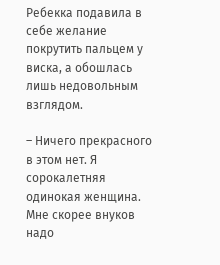Ребекка подавила в себе желание покрутить пальцем у виска, а обошлась лишь недовольным взглядом.

– Ничего прекрасного в этом нет. Я сорокалетняя одинокая женщина. Мне скорее внуков надо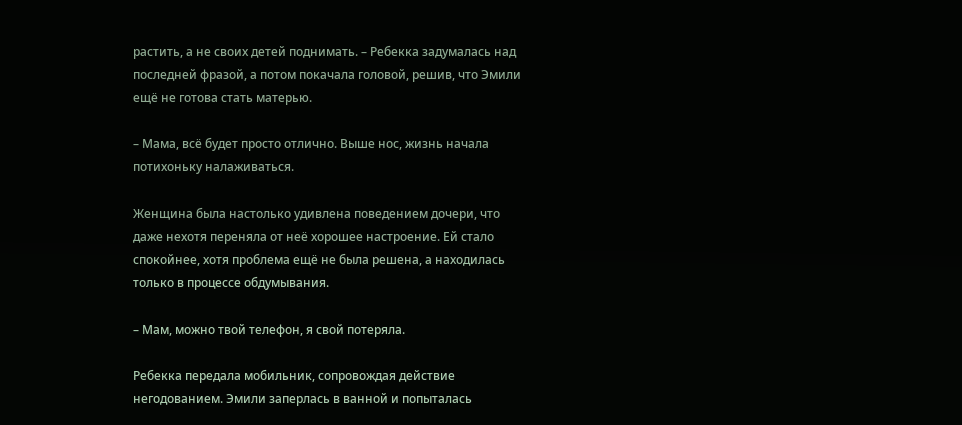растить, а не своих детей поднимать. – Ребекка задумалась над последней фразой, а потом покачала головой, решив, что Эмили ещё не готова стать матерью.

– Мама, всё будет просто отлично. Выше нос, жизнь начала потихоньку налаживаться.

Женщина была настолько удивлена поведением дочери, что даже нехотя переняла от неё хорошее настроение. Ей стало спокойнее, хотя проблема ещё не была решена, а находилась только в процессе обдумывания.

– Мам, можно твой телефон, я свой потеряла.

Ребекка передала мобильник, сопровождая действие негодованием. Эмили заперлась в ванной и попыталась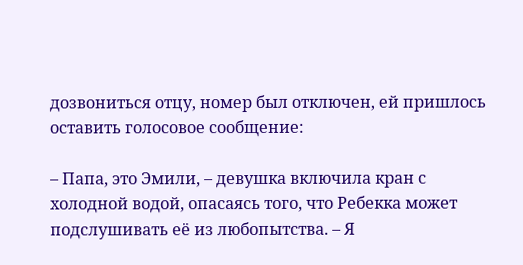дозвониться отцу, номер был отключен, ей пришлось оставить голосовое сообщение:

– Папа, это Эмили, – девушка включила кран с холодной водой, опасаясь того, что Ребекка может подслушивать её из любопытства. – Я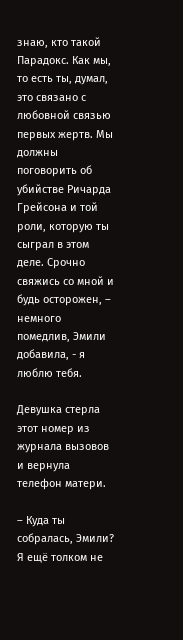знаю, кто такой Парадокс. Как мы, то есть ты, думал, это связано с любовной связью первых жертв. Мы должны поговорить об убийстве Ричарда Грейсона и той роли, которую ты сыграл в этом деле. Срочно свяжись со мной и будь осторожен, – немного помедлив, Эмили добавила, - я люблю тебя.

Девушка стерла этот номер из журнала вызовов и вернула телефон матери.

– Куда ты собралась, Эмили? Я ещё толком не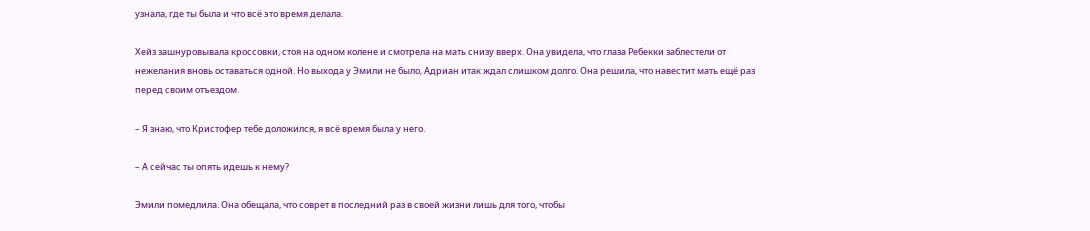узнала, где ты была и что всё это время делала.

Хейз зашнуровывала кроссовки, стоя на одном колене и смотрела на мать снизу вверх. Она увидела, что глаза Ребекки заблестели от нежелания вновь оставаться одной. Но выхода у Эмили не было, Адриан итак ждал слишком долго. Она решила, что навестит мать ещё раз перед своим отъездом.

– Я знаю, что Кристофер тебе доложился, я всё время была у него.

– А сейчас ты опять идешь к нему?

Эмили помедлила. Она обещала, что соврет в последний раз в своей жизни лишь для того, чтобы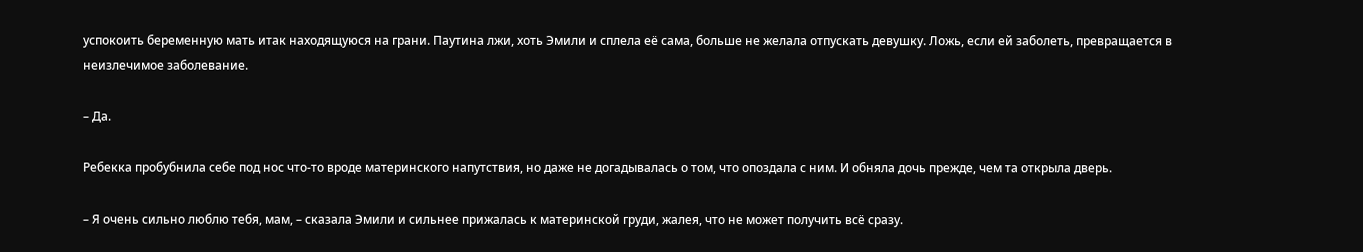успокоить беременную мать итак находящуюся на грани. Паутина лжи, хоть Эмили и сплела её сама, больше не желала отпускать девушку. Ложь, если ей заболеть, превращается в неизлечимое заболевание.

– Да.

Ребекка пробубнила себе под нос что-то вроде материнского напутствия, но даже не догадывалась о том, что опоздала с ним. И обняла дочь прежде, чем та открыла дверь.

– Я очень сильно люблю тебя, мам, – сказала Эмили и сильнее прижалась к материнской груди, жалея, что не может получить всё сразу.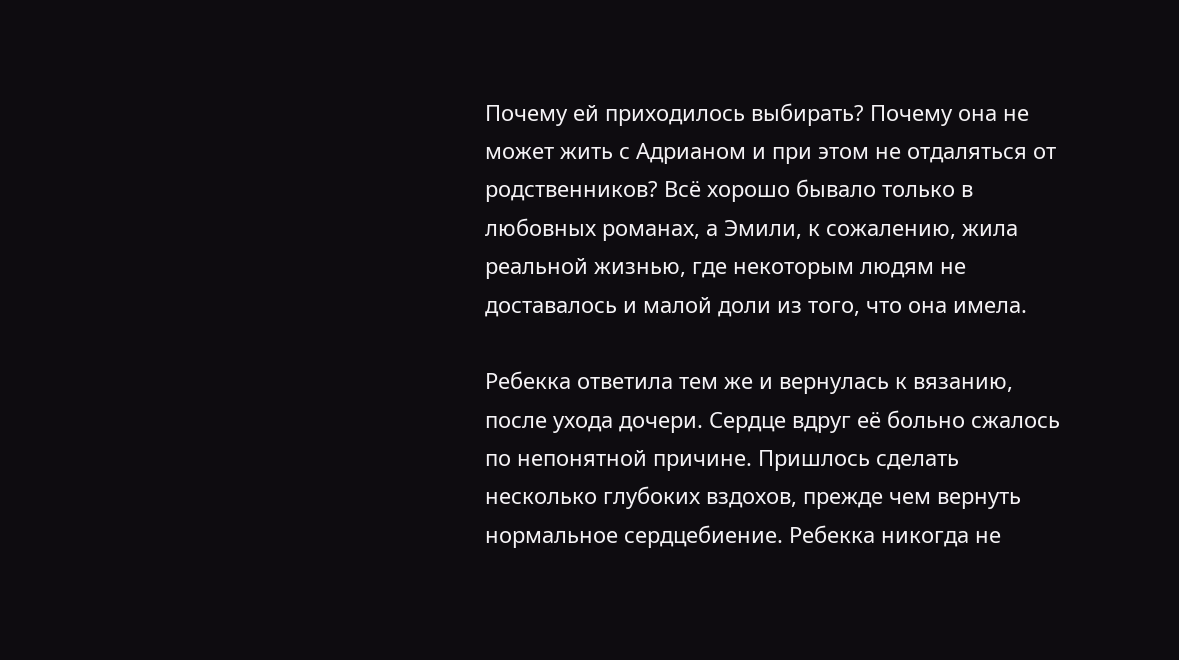Почему ей приходилось выбирать? Почему она не может жить с Адрианом и при этом не отдаляться от родственников? Всё хорошо бывало только в любовных романах, а Эмили, к сожалению, жила реальной жизнью, где некоторым людям не доставалось и малой доли из того, что она имела.

Ребекка ответила тем же и вернулась к вязанию, после ухода дочери. Сердце вдруг её больно сжалось по непонятной причине. Пришлось сделать несколько глубоких вздохов, прежде чем вернуть нормальное сердцебиение. Ребекка никогда не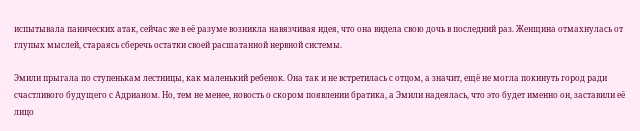испытывала панических атак, сейчас же в её разуме возникла навязчивая идея, что она видела свою дочь в последний раз. Женщина отмахнулась от глупых мыслей, стараясь сберечь остатки своей расшатанной нервной системы.

Эмили прыгала по ступенькам лестницы, как маленький ребенок. Она так и не встретилась с отцом, а значит, ещё не могла покинуть город ради счастливого будущего с Адрианом. Но, тем не менее, новость о скором появлении братика, а Эмили надеялась, что это будет именно он, заставили её лицо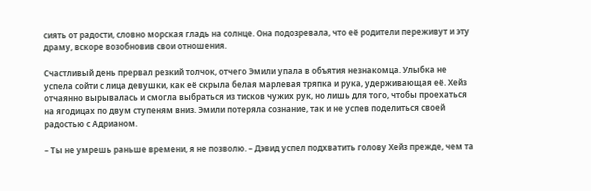сиять от радости, словно морская гладь на солнце. Она подозревала, что её родители переживут и эту драму, вскоре возобновив свои отношения.

Счастливый день прервал резкий толчок, отчего Эмили упала в объятия незнакомца. Улыбка не успела сойти с лица девушки, как её скрыла белая марлевая тряпка и рука, удерживающая её. Хейз отчаянно вырывалась и смогла выбраться из тисков чужих рук, но лишь для того, чтобы проехаться на ягодицах по двум ступеням вниз. Эмили потеряла сознание, так и не успев поделиться своей радостью с Адрианом.

– Ты не умрешь раньше времени, я не позволю. – Дэвид успел подхватить голову Хейз прежде, чем та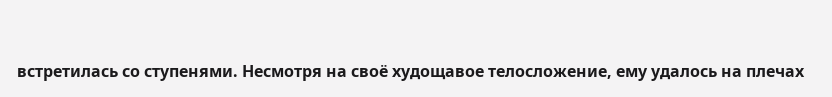встретилась со ступенями. Несмотря на своё худощавое телосложение, ему удалось на плечах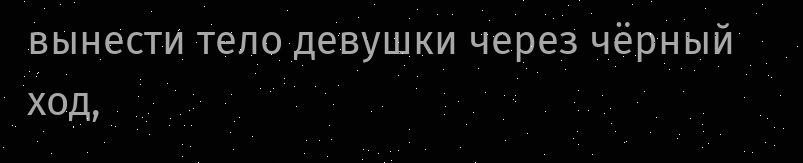вынести тело девушки через чёрный ход,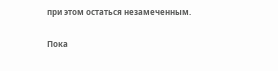при этом остаться незамеченным.

Пока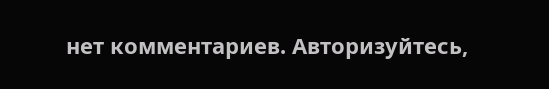нет комментариев. Авторизуйтесь,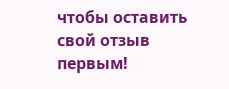чтобы оставить свой отзыв первым!